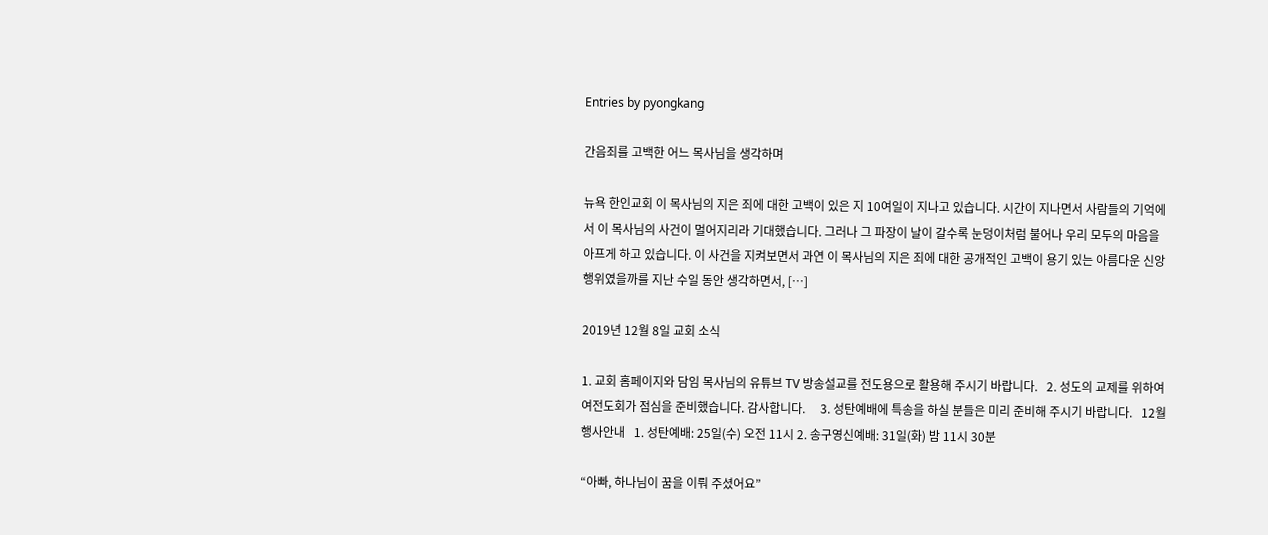Entries by pyongkang

간음죄를 고백한 어느 목사님을 생각하며

뉴욕 한인교회 이 목사님의 지은 죄에 대한 고백이 있은 지 10여일이 지나고 있습니다. 시간이 지나면서 사람들의 기억에서 이 목사님의 사건이 멀어지리라 기대했습니다. 그러나 그 파장이 날이 갈수록 눈덩이처럼 불어나 우리 모두의 마음을 아프게 하고 있습니다. 이 사건을 지켜보면서 과연 이 목사님의 지은 죄에 대한 공개적인 고백이 용기 있는 아름다운 신앙 행위였을까를 지난 수일 동안 생각하면서, […]

2019년 12월 8일 교회 소식

1. 교회 홈페이지와 담임 목사님의 유튜브 TV 방송설교를 전도용으로 활용해 주시기 바랍니다.   2. 성도의 교제를 위하여 여전도회가 점심을 준비했습니다. 감사합니다.     3. 성탄예배에 특송을 하실 분들은 미리 준비해 주시기 바랍니다.   12월 행사안내   1. 성탄예배: 25일(수) 오전 11시 2. 송구영신예배: 31일(화) 밤 11시 30분

“아빠, 하나님이 꿈을 이뤄 주셨어요”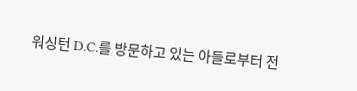워싱턴 D.C.를 방문하고 있는 아들로부터 전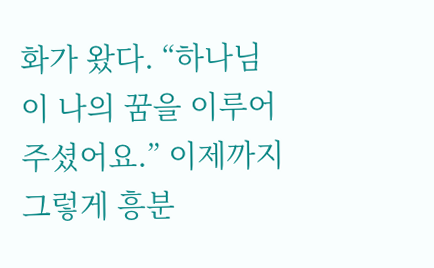화가 왔다. “하나님이 나의 꿈을 이루어 주셨어요.” 이제까지 그렇게 흥분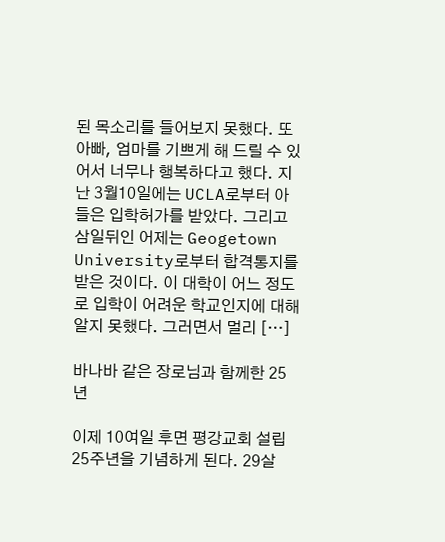된 목소리를 들어보지 못했다. 또 아빠, 엄마를 기쁘게 해 드릴 수 있어서 너무나 행복하다고 했다. 지난 3월10일에는 UCLA로부터 아들은 입학허가를 받았다. 그리고 삼일뒤인 어제는 Geogetown University로부터 합격통지를 받은 것이다. 이 대학이 어느 정도로 입학이 어려운 학교인지에 대해 알지 못했다. 그러면서 멀리 […]

바나바 같은 장로님과 함께한 25년

이제 10여일 후면 평강교회 설립 25주년을 기념하게 된다. 29살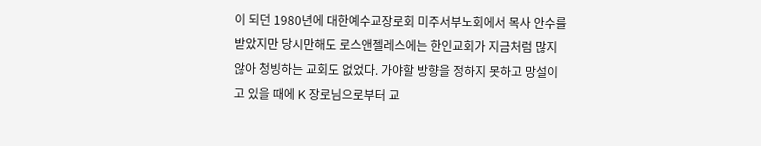이 되던 1980년에 대한예수교장로회 미주서부노회에서 목사 안수를 받았지만 당시만해도 로스앤젤레스에는 한인교회가 지금처럼 많지않아 청빙하는 교회도 없었다. 가야할 방향을 정하지 못하고 망설이고 있을 때에 K 장로님으로부터 교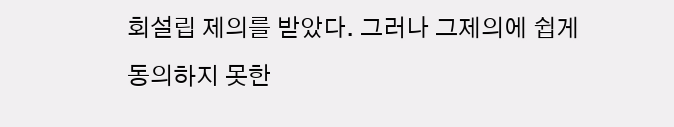회설립 제의를 받았다. 그러나 그제의에 쉽게 동의하지 못한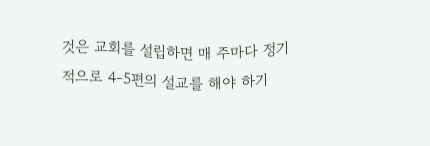것은 교회를 설립하면 매 주마다 정기적으로 4-5편의 설교를 해야 하기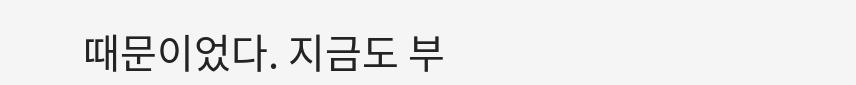때문이었다. 지금도 부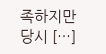족하지만 당시 […]